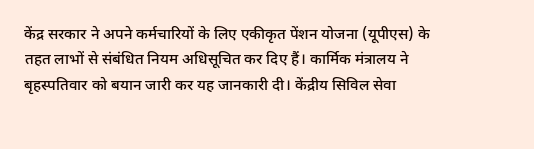केंद्र सरकार ने अपने कर्मचारियों के लिए एकीकृत पेंशन योजना (यूपीएस) के तहत लाभों से संबंधित नियम अधिसूचित कर दिए हैं। कार्मिक मंत्रालय ने बृहस्पतिवार को बयान जारी कर यह जानकारी दी। केंद्रीय सिविल सेवा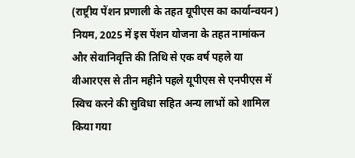(राष्ट्रीय पेंशन प्रणाली के तहत यूपीएस का कार्यान्वयन) नियम, 2025 में इस पेंशन योजना के तहत नामांकन और सेवानिवृत्ति की तिथि से एक वर्ष पहले या वीआरएस से तीन महीने पहले यूपीएस से एनपीएस में स्विच करने की सुविधा सहित अन्य लाभों को शामिल किया गया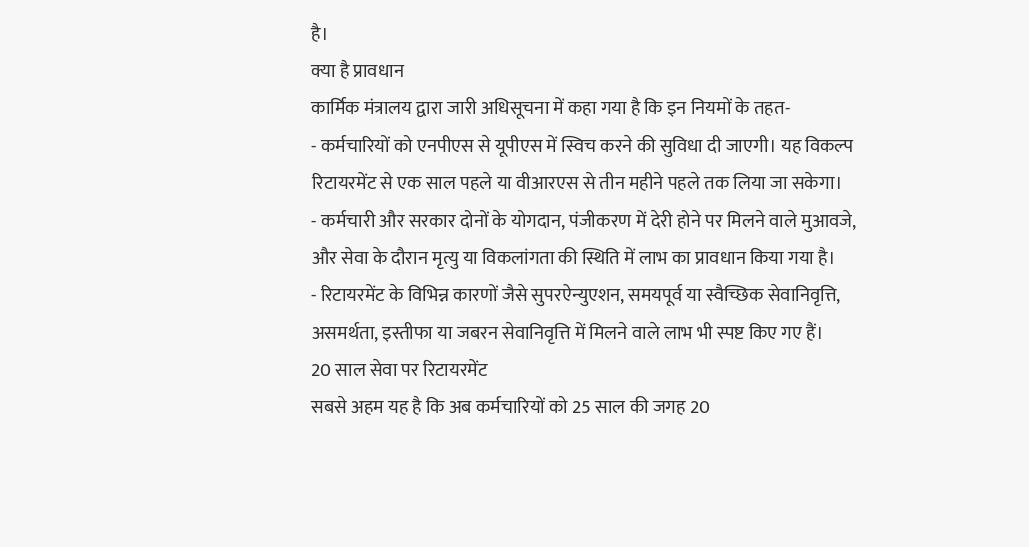है।
क्या है प्रावधान
कार्मिक मंत्रालय द्वारा जारी अधिसूचना में कहा गया है कि इन नियमों के तहत-
- कर्मचारियों को एनपीएस से यूपीएस में स्विच करने की सुविधा दी जाएगी। यह विकल्प रिटायरमेंट से एक साल पहले या वीआरएस से तीन महीने पहले तक लिया जा सकेगा।
- कर्मचारी और सरकार दोनों के योगदान, पंजीकरण में देरी होने पर मिलने वाले मुआवजे, और सेवा के दौरान मृत्यु या विकलांगता की स्थिति में लाभ का प्रावधान किया गया है।
- रिटायरमेंट के विभिन्न कारणों जैसे सुपरऐन्युएशन, समयपूर्व या स्वैच्छिक सेवानिवृत्ति, असमर्थता, इस्तीफा या जबरन सेवानिवृत्ति में मिलने वाले लाभ भी स्पष्ट किए गए हैं।
20 साल सेवा पर रिटायरमेंट
सबसे अहम यह है कि अब कर्मचारियों को 25 साल की जगह 20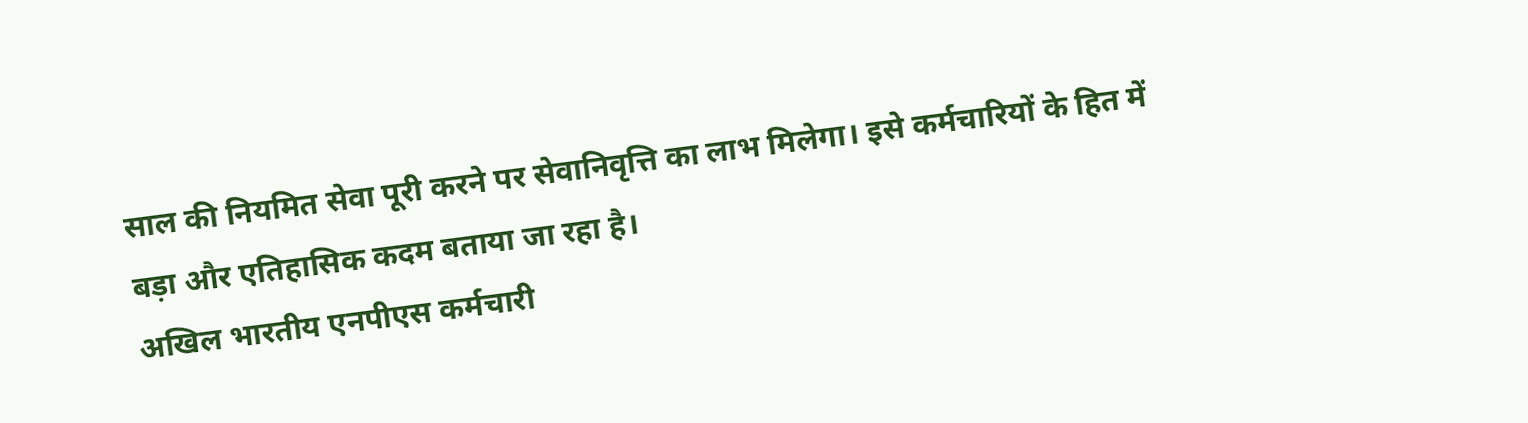साल की नियमित सेवा पूरी करने पर सेवानिवृत्ति का लाभ मिलेगा। इसे कर्मचारियों के हित में बड़ा और एतिहासिक कदम बताया जा रहा है।
अखिल भारतीय एनपीएस कर्मचारी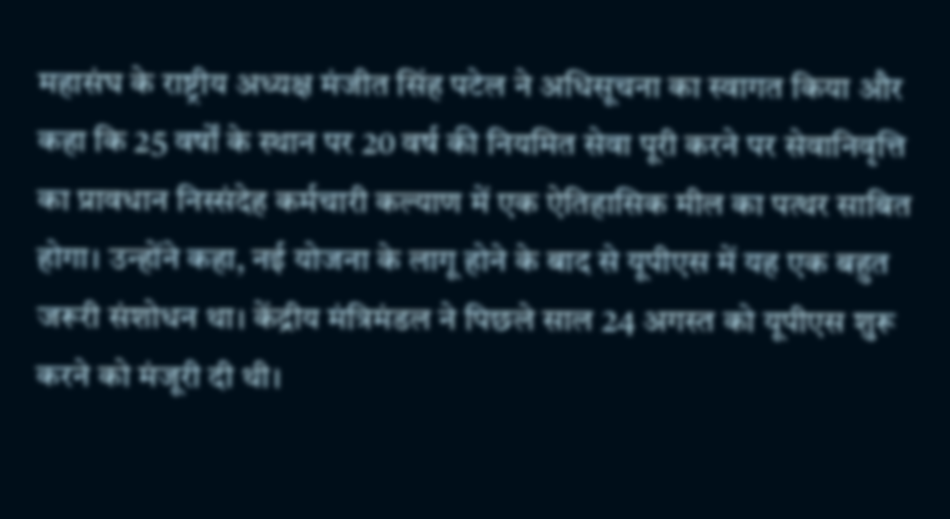महासंघ के राष्ट्रीय अध्यक्ष मंजीत सिंह पटेल ने अधिसूचना का स्वागत किया और कहा कि 25 वर्षों के स्थान पर 20 वर्ष की नियमित सेवा पूरी करने पर सेवानिवृत्ति का प्रावधान निस्संदेह कर्मचारी कल्याण में एक ऐतिहासिक मील का पत्थर साबित होगा। उन्होंने कहा, नई योजना के लागू होने के बाद से यूपीएस में यह एक बहुत जरूरी संशोधन था। केंद्रीय मंत्रिमंडल ने पिछले साल 24 अगस्त को यूपीएस शुरू करने को मंजूरी दी थी।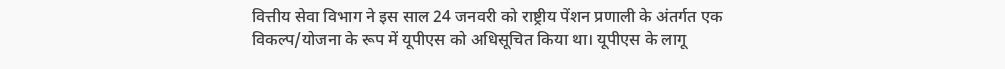वित्तीय सेवा विभाग ने इस साल 24 जनवरी को राष्ट्रीय पेंशन प्रणाली के अंतर्गत एक विकल्प/योजना के रूप में यूपीएस को अधिसूचित किया था। यूपीएस के लागू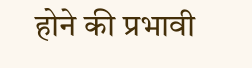होने की प्रभावी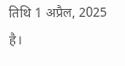तिथि 1 अप्रैल, 2025 है।